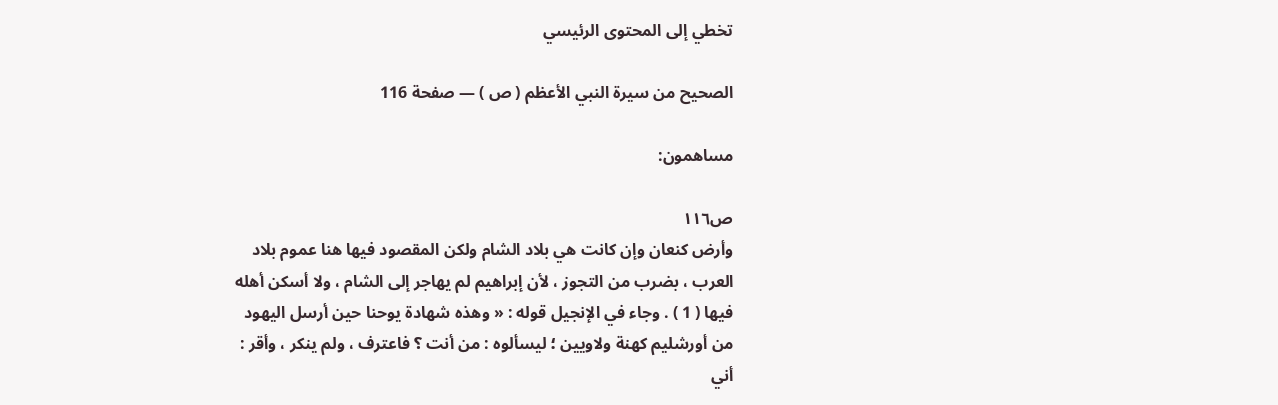تخطي إلى المحتوى الرئيسي

الصحيح من سيرة النبي الأعظم ( ص ) — صفحة 116

مساهمون:

ص١١٦
وأرض كنعان وإن كانت هي بلاد الشام ولكن المقصود فيها هنا عموم بلاد العرب ، بضرب من التجوز ، لأن إبراهيم لم يهاجر إلى الشام ، ولا أسكن أهله فيها ( 1 ) . وجاء في الإنجيل قوله : « وهذه شهادة يوحنا حين أرسل اليهود من أورشليم كهنة ولاويين ؛ ليسألوه : من أنت ؟ فاعترف ، ولم ينكر ، وأقر : أني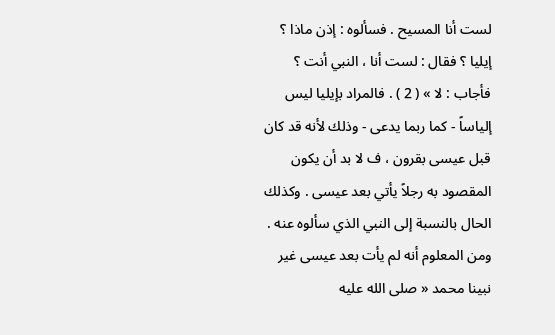لست أنا المسيح . فسألوه : إذن ماذا ؟ إيليا ؟ فقال : لست أنا ، النبي أنت ؟ فأجاب : لا » ( 2 ) . فالمراد بإيليا ليس إلياساً - كما ربما يدعى - وذلك لأنه قد كان قبل عيسى بقرون ، ف لا بد أن يكون المقصود به رجلاً يأتي بعد عيسى . وكذلك الحال بالنسبة إلى النبي الذي سألوه عنه . ومن المعلوم أنه لم يأت بعد عيسى غير نبينا محمد « صلى الله عليه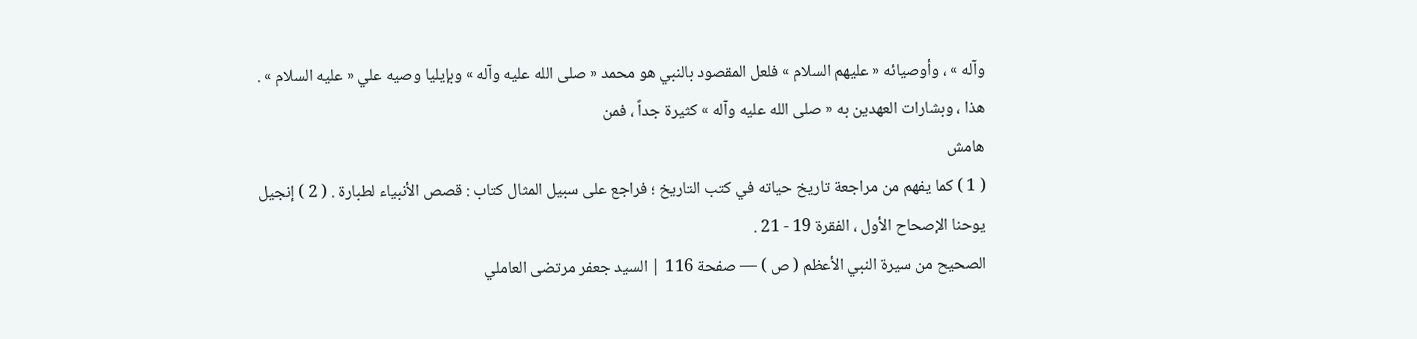وآله » ، وأوصيائه « عليهم السلام » فلعل المقصود بالنبي هو محمد « صلى الله عليه وآله » وبإيليا وصيه علي « عليه السلام » . هذا ، وبشارات العهدين به « صلى الله عليه وآله » كثيرة جداً ، فمن
هامش
( 1 ) كما يفهم من مراجعة تاريخ حياته في كتب التاريخ ؛ فراجع على سبيل المثال كتاب : قصص الأنبياء لطبارة . ( 2 ) إنجيل يوحنا الإصحاح الأول ، الفقرة 19 - 21 .
الصحيح من سيرة النبي الأعظم ( ص ) — صفحة 116 | السيد جعفر مرتضى العاملي